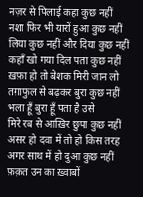नज़र से पिलाई कहा कुछ नहीं
नशा फिर भी यारों हुआ कुछ नहीं
लिया कुछ नहीं और दिया कुछ नहीं
कहाँ खो गया दिल पता कुछ नहीं
ख़फ़ा हो तो बेशक मिरी जान लो
तग़ाफुल से बढ़कर बुरा कुछ नहीं
भला हूँ बुरा हूँ पता है उसे
मिरे रब से आख़िर छुपा कुछ नहीं
असर हो दवा में तो हो किस तरह
अगर साथ में हो दुआ कुछ नहीं
फ़क़त उन का ख़्वाबों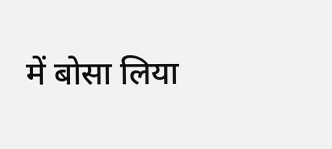में बोसा लिया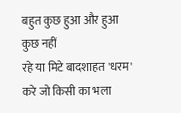बहुत कुछ हुआ और हुआ कुछ नहीं
रहे या मिटे बादशाहत 'धरम'
करे जो किसी का भला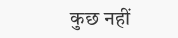कुछ नहीं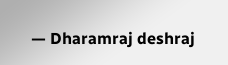— Dharamraj deshraj